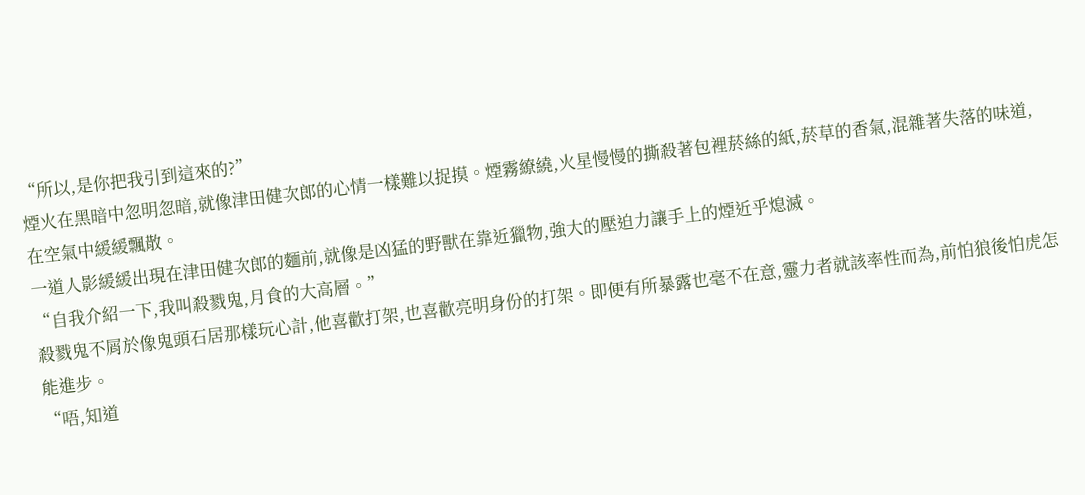“所以,是你把我引到這來的?”
煙火在黑暗中忽明忽暗,就像津田健次郎的心情一樣難以捉摸。煙霧繚繞,火星慢慢的撕殺著包裡菸絲的紙,菸草的香氣,混雜著失落的味道,在空氣中緩緩飄散。
一道人影緩緩出現在津田健次郎的麵前,就像是凶猛的野獸在靠近獵物,強大的壓迫力讓手上的煙近乎熄滅。
“自我介紹一下,我叫殺戮鬼,月食的大高層。”
殺戮鬼不屑於像鬼頭石居那樣玩心計,他喜歡打架,也喜歡亮明身份的打架。即便有所暴露也毫不在意,靈力者就該率性而為,前怕狼後怕虎怎能進步。
“唔,知道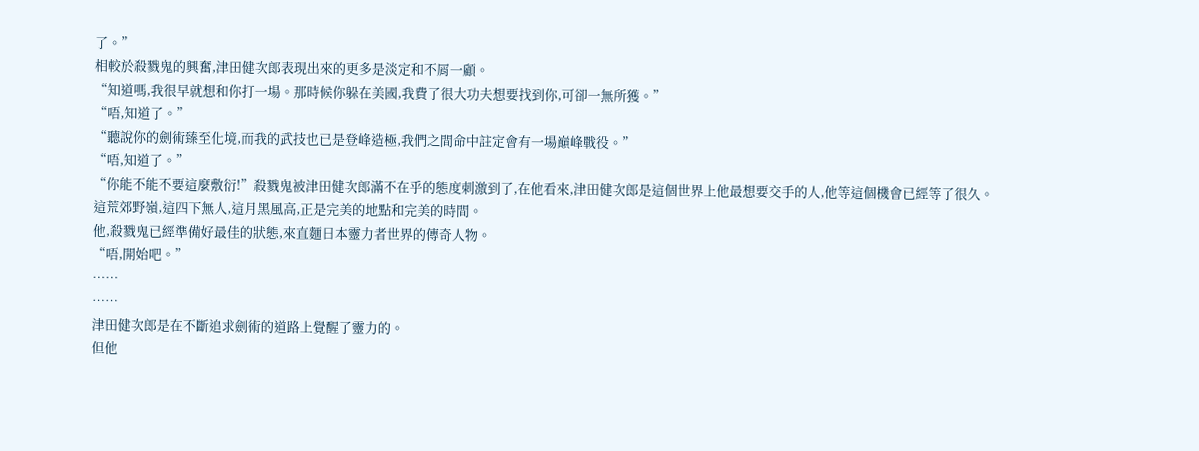了。”
相較於殺戮鬼的興奮,津田健次郎表現出來的更多是淡定和不屑一顧。
“知道嗎,我很早就想和你打一場。那時候你躲在美國,我費了很大功夫想要找到你,可卻一無所獲。”
“唔,知道了。”
“聽說你的劍術臻至化境,而我的武技也已是登峰造極,我們之間命中註定會有一場巔峰戰役。”
“唔,知道了。”
“你能不能不要這麼敷衍!”殺戮鬼被津田健次郎滿不在乎的態度刺激到了,在他看來,津田健次郎是這個世界上他最想要交手的人,他等這個機會已經等了很久。
這荒郊野嶺,這四下無人,這月黑風高,正是完美的地點和完美的時間。
他,殺戮鬼已經準備好最佳的狀態,來直麵日本靈力者世界的傳奇人物。
“唔,開始吧。”
……
……
津田健次郎是在不斷追求劍術的道路上覺醒了靈力的。
但他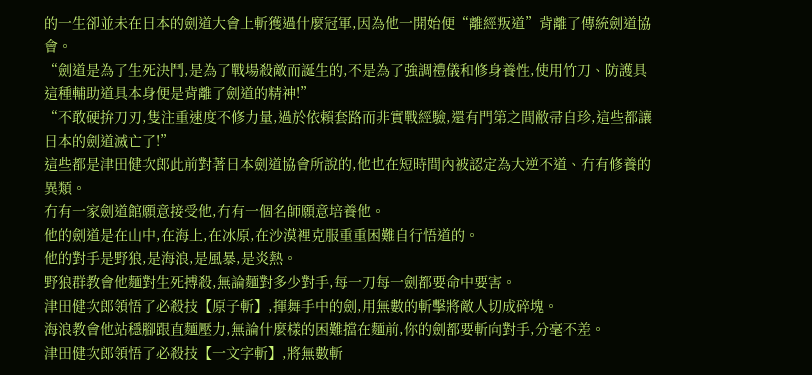的一生卻並未在日本的劍道大會上斬獲過什麼冠軍,因為他一開始便“離經叛道”背離了傳統劍道協會。
“劍道是為了生死決鬥,是為了戰場殺敵而誕生的,不是為了強調禮儀和修身養性,使用竹刀、防護具這種輔助道具本身便是背離了劍道的精神!”
“不敢硬拚刀刃,隻注重速度不修力量,過於依賴套路而非實戰經驗,還有門第之間敝帚自珍,這些都讓日本的劍道滅亡了!”
這些都是津田健次郎此前對著日本劍道協會所說的,他也在短時間內被認定為大逆不道、冇有修養的異類。
冇有一家劍道館願意接受他,冇有一個名師願意培養他。
他的劍道是在山中,在海上,在冰原,在沙漠裡克服重重困難自行悟道的。
他的對手是野狼,是海浪,是風暴,是炎熱。
野狼群教會他麵對生死搏殺,無論麵對多少對手,每一刀每一劍都要命中要害。
津田健次郎領悟了必殺技【原子斬】,揮舞手中的劍,用無數的斬擊將敵人切成碎塊。
海浪教會他站穩腳跟直麵壓力,無論什麼樣的困難擋在麵前,你的劍都要斬向對手,分毫不差。
津田健次郎領悟了必殺技【一文字斬】,將無數斬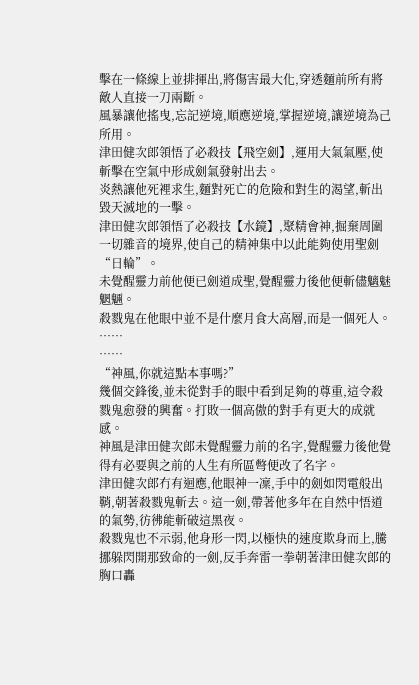擊在一條線上並排揮出,將傷害最大化,穿透麵前所有將敵人直接一刀兩斷。
風暴讓他搖曳,忘記逆境,順應逆境,掌握逆境,讓逆境為己所用。
津田健次郎領悟了必殺技【飛空劍】,運用大氣氣壓,使斬擊在空氣中形成劍氣發射出去。
炎熱讓他死裡求生,麵對死亡的危險和對生的渴望,斬出毀天滅地的一擊。
津田健次郎領悟了必殺技【水鏡】,聚精會神,掘棄周圍一切雜音的境界,使自己的精神集中以此能夠使用聖劍“日輪”。
未覺醒靈力前他便已劍道成聖,覺醒靈力後他便斬儘魑魅魍魎。
殺戮鬼在他眼中並不是什麼月食大高層,而是一個死人。
……
……
“神風,你就這點本事嗎?”
幾個交鋒後,並未從對手的眼中看到足夠的尊重,這令殺戮鬼愈發的興奮。打敗一個高傲的對手有更大的成就感。
神風是津田健次郎未覺醒靈力前的名字,覺醒靈力後他覺得有必要與之前的人生有所區彆便改了名字。
津田健次郎冇有迴應,他眼神一凜,手中的劍如閃電般出鞘,朝著殺戮鬼斬去。這一劍,帶著他多年在自然中悟道的氣勢,彷彿能斬破這黑夜。
殺戮鬼也不示弱,他身形一閃,以極快的速度欺身而上,騰挪躲閃開那致命的一劍,反手奔雷一拳朝著津田健次郎的胸口轟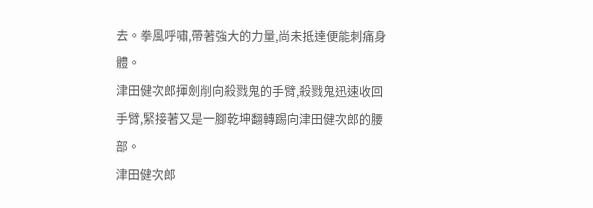去。拳風呼嘯,帶著強大的力量,尚未抵達便能刺痛身體。
津田健次郎揮劍削向殺戮鬼的手臂,殺戮鬼迅速收回手臂,緊接著又是一腳乾坤翻轉踢向津田健次郎的腰部。
津田健次郎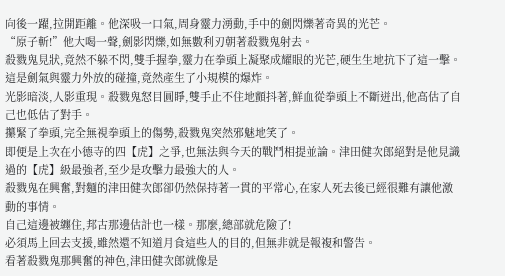向後一躍,拉開距離。他深吸一口氣,周身靈力湧動,手中的劍閃爍著奇異的光芒。
“原子斬!”他大喝一聲,劍影閃爍,如無數利刃朝著殺戮鬼射去。
殺戮鬼見狀,竟然不躲不閃,雙手握拳,靈力在拳頭上凝聚成耀眼的光芒,硬生生地抗下了這一擊。
這是劍氣與靈力外放的碰撞,竟然產生了小規模的爆炸。
光影暗淡,人影重現。殺戮鬼怒目圓睜,雙手止不住地顫抖著,鮮血從拳頭上不斷迸出,他高估了自己也低估了對手。
攥緊了拳頭,完全無視拳頭上的傷勢,殺戮鬼突然邪魅地笑了。
即便是上次在小德寺的四【虎】之爭,也無法與今天的戰鬥相提並論。津田健次郎絕對是他見識過的【虎】級最強者,至少是攻擊力最強大的人。
殺戮鬼在興奮,對麵的津田健次郎卻仍然保持著一貫的平常心,在家人死去後已經很難有讓他激動的事情。
自己這邊被纏住,邦古那邊估計也一樣。那麼,總部就危險了!
必須馬上回去支援,雖然還不知道月食這些人的目的,但無非就是報複和警告。
看著殺戮鬼那興奮的神色,津田健次郎就像是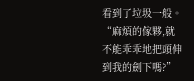看到了垃圾一般。
“麻煩的傢夥,就不能乖乖地把頭伸到我的劍下嗎?”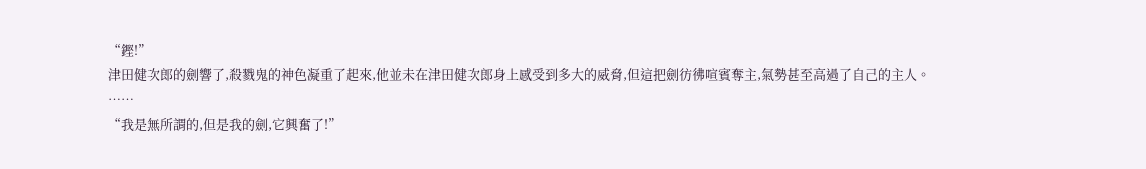“鏗!”
津田健次郎的劍響了,殺戮鬼的神色凝重了起來,他並未在津田健次郎身上感受到多大的威脅,但這把劍彷彿喧賓奪主,氣勢甚至高過了自己的主人。
……
“我是無所謂的,但是我的劍,它興奮了!”